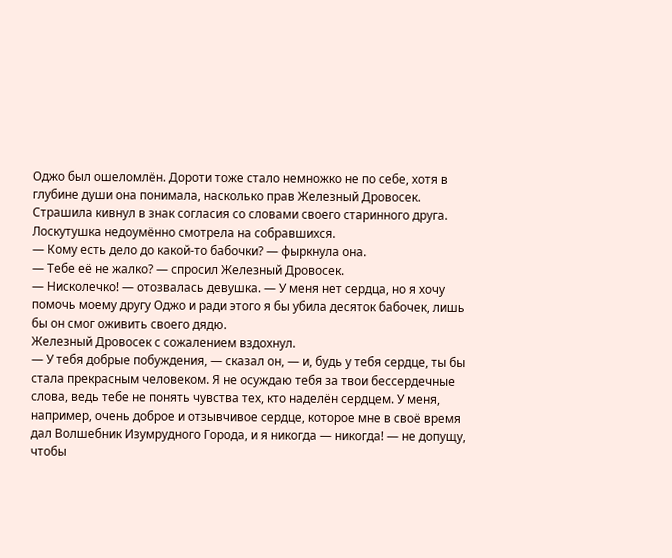Оджо был ошеломлён. Дороти тоже стало немножко не по себе, хотя в глубине души она понимала, насколько прав Железный Дровосек. Страшила кивнул в знак согласия со словами своего старинного друга. Лоскутушка недоумённо смотрела на собравшихся.
— Кому есть дело до какой-то бабочки? — фыркнула она.
— Тебе её не жалко? — спросил Железный Дровосек.
— Нисколечко! — отозвалась девушка. — У меня нет сердца, но я хочу помочь моему другу Оджо и ради этого я бы убила десяток бабочек, лишь бы он смог оживить своего дядю.
Железный Дровосек с сожалением вздохнул.
— У тебя добрые побуждения, — сказал он, — и, будь у тебя сердце, ты бы стала прекрасным человеком. Я не осуждаю тебя за твои бессердечные слова, ведь тебе не понять чувства тех, кто наделён сердцем. У меня, например, очень доброе и отзывчивое сердце, которое мне в своё время дал Волшебник Изумрудного Города, и я никогда — никогда! — не допущу, чтобы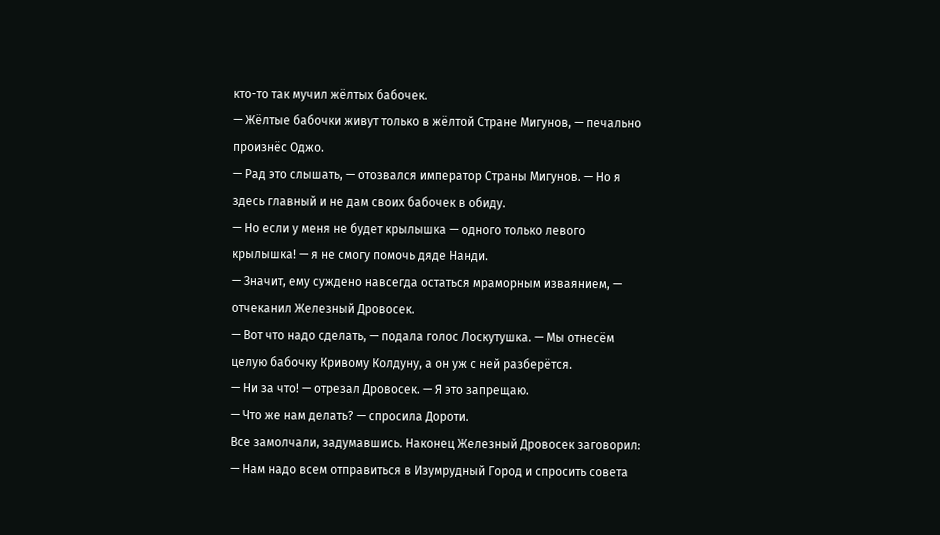кто-то так мучил жёлтых бабочек.
— Жёлтые бабочки живут только в жёлтой Стране Мигунов, — печально произнёс Оджо.
— Рад это слышать, — отозвался император Страны Мигунов. — Но я здесь главный и не дам своих бабочек в обиду.
— Но если у меня не будет крылышка — одного только левого крылышка! — я не смогу помочь дяде Нанди.
— Значит, ему суждено навсегда остаться мраморным изваянием, — отчеканил Железный Дровосек.
— Вот что надо сделать, — подала голос Лоскутушка. — Мы отнесём целую бабочку Кривому Колдуну, а он уж с ней разберётся.
— Ни за что! — отрезал Дровосек. — Я это запрещаю.
— Что же нам делать? — спросила Дороти.
Все замолчали, задумавшись. Наконец Железный Дровосек заговорил:
— Нам надо всем отправиться в Изумрудный Город и спросить совета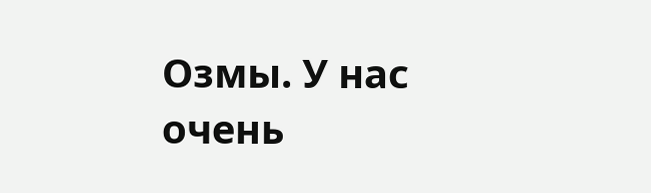Озмы. У нас очень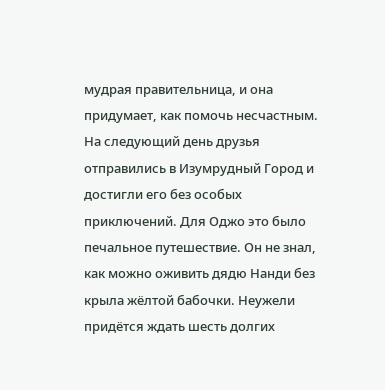мудрая правительница, и она придумает, как помочь несчастным.
На следующий день друзья отправились в Изумрудный Город и достигли его без особых приключений. Для Оджо это было печальное путешествие. Он не знал, как можно оживить дядю Нанди без крыла жёлтой бабочки. Неужели придётся ждать шесть долгих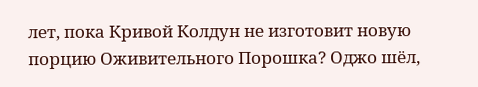лет, пока Кривой Колдун не изготовит новую порцию Оживительного Порошка? Оджо шёл,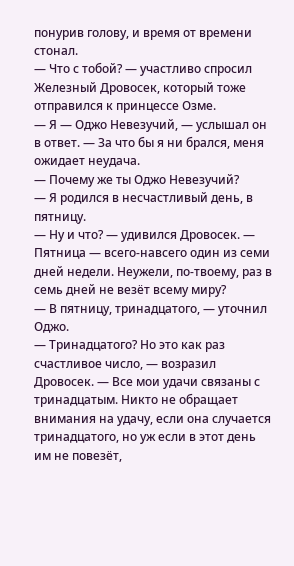понурив голову, и время от времени стонал.
— Что с тобой? — участливо спросил Железный Дровосек, который тоже отправился к принцессе Озме.
— Я — Оджо Невезучий, — услышал он в ответ. — За что бы я ни брался, меня ожидает неудача.
— Почему же ты Оджо Невезучий?
— Я родился в несчастливый день, в пятницу.
— Ну и что? — удивился Дровосек. — Пятница — всего-навсего один из семи дней недели. Неужели, по-твоему, раз в семь дней не везёт всему миру?
— В пятницу, тринадцатого, — уточнил Оджо.
— Тринадцатого? Но это как раз счастливое число, — возразил Дровосек. — Все мои удачи связаны с тринадцатым. Никто не обращает внимания на удачу, если она случается тринадцатого, но уж если в этот день им не повезёт,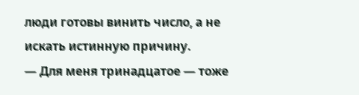люди готовы винить число, а не искать истинную причину.
— Для меня тринадцатое — тоже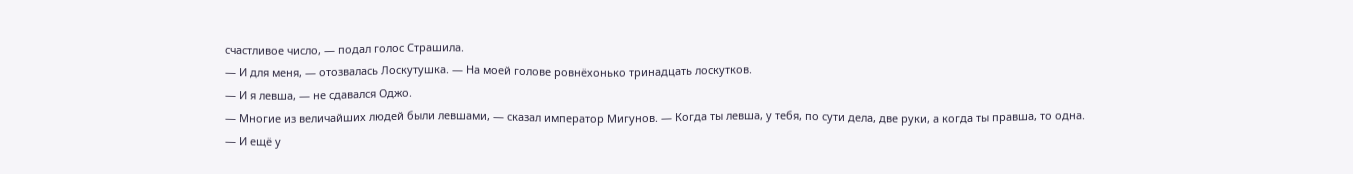счастливое число, — подал голос Страшила.
— И для меня, — отозвалась Лоскутушка. — На моей голове ровнёхонько тринадцать лоскутков.
— И я левша, — не сдавался Оджо.
— Многие из величайших людей были левшами, — сказал император Мигунов. — Когда ты левша, у тебя, по сути дела, две руки, а когда ты правша, то одна.
— И ещё у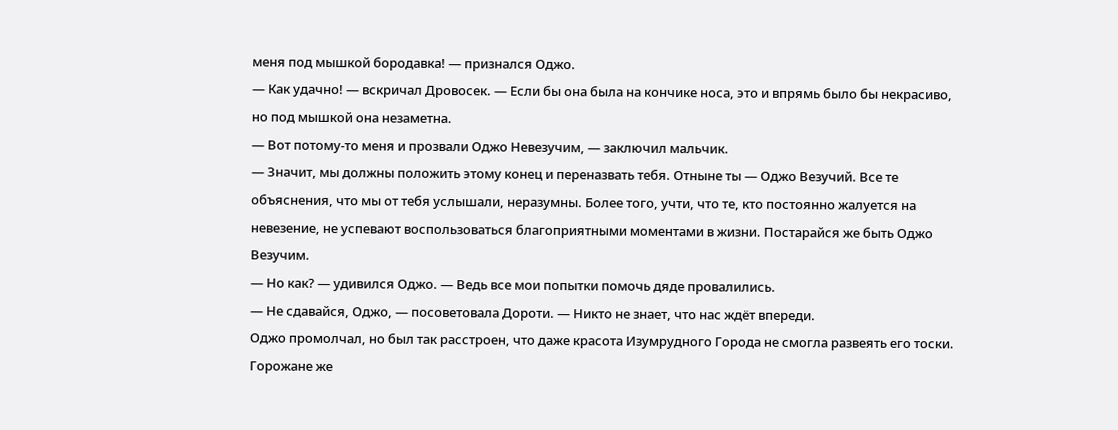меня под мышкой бородавка! — признался Оджо.
— Как удачно! — вскричал Дровосек. — Если бы она была на кончике носа, это и впрямь было бы некрасиво, но под мышкой она незаметна.
— Вот потому-то меня и прозвали Оджо Невезучим, — заключил мальчик.
— Значит, мы должны положить этому конец и переназвать тебя. Отныне ты — Оджо Везучий. Все те объяснения, что мы от тебя услышали, неразумны. Более того, учти, что те, кто постоянно жалуется на невезение, не успевают воспользоваться благоприятными моментами в жизни. Постарайся же быть Оджо Везучим.
— Но как? — удивился Оджо. — Ведь все мои попытки помочь дяде провалились.
— Не сдавайся, Оджо, — посоветовала Дороти. — Никто не знает, что нас ждёт впереди.
Оджо промолчал, но был так расстроен, что даже красота Изумрудного Города не смогла развеять его тоски.
Горожане же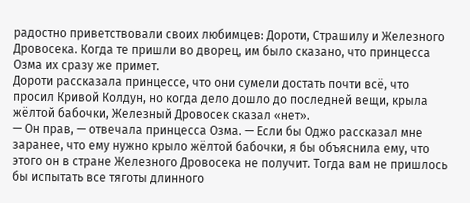радостно приветствовали своих любимцев: Дороти, Страшилу и Железного Дровосека. Когда те пришли во дворец, им было сказано, что принцесса Озма их сразу же примет.
Дороти рассказала принцессе, что они сумели достать почти всё, что просил Кривой Колдун, но когда дело дошло до последней вещи, крыла жёлтой бабочки, Железный Дровосек сказал «нет».
— Он прав, — отвечала принцесса Озма. — Если бы Оджо рассказал мне заранее, что ему нужно крыло жёлтой бабочки, я бы объяснила ему, что этого он в стране Железного Дровосека не получит. Тогда вам не пришлось бы испытать все тяготы длинного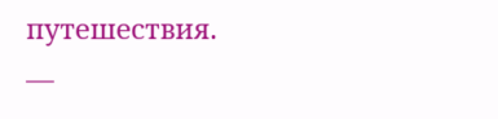путешествия.
—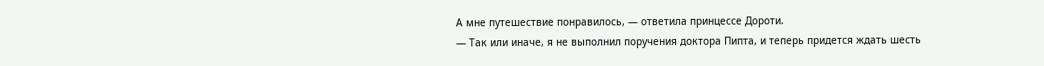А мне путешествие понравилось, — ответила принцессе Дороти.
— Так или иначе, я не выполнил поручения доктора Пипта, и теперь придется ждать шесть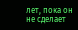лет, пока он не сделает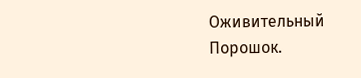Оживительный Порошок.